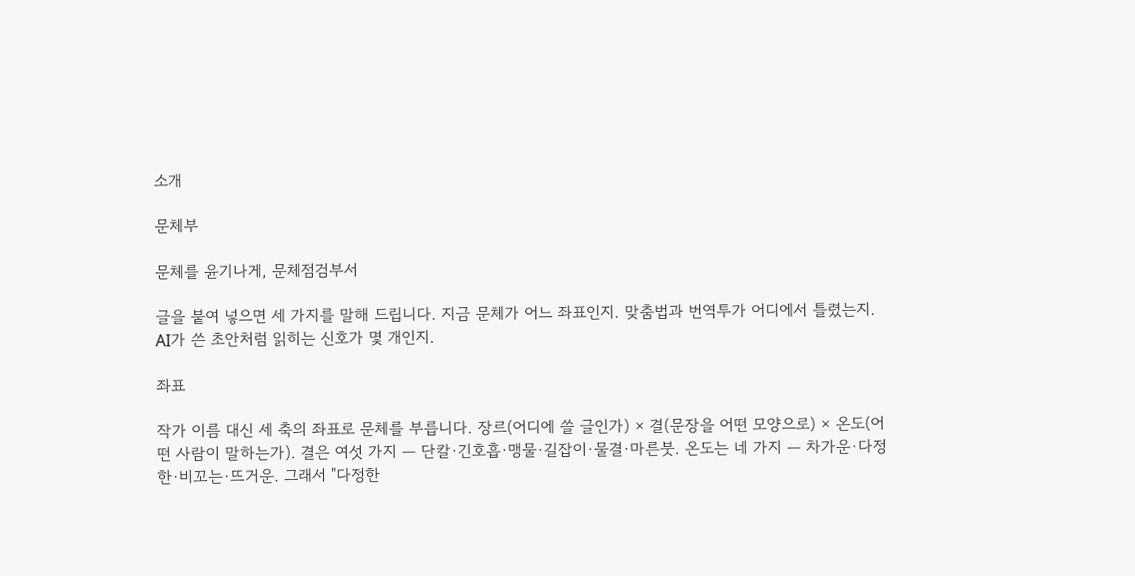소개

문체부

문체를 윤기나게, 문체점검부서

글을 붙여 넣으면 세 가지를 말해 드립니다. 지금 문체가 어느 좌표인지. 맞춤법과 번역투가 어디에서 틀렸는지. AI가 쓴 초안처럼 읽히는 신호가 몇 개인지.

좌표

작가 이름 대신 세 축의 좌표로 문체를 부릅니다. 장르(어디에 쓸 글인가) × 결(문장을 어떤 모양으로) × 온도(어떤 사람이 말하는가). 결은 여섯 가지 — 단칼·긴호흡·맹물·길잡이·물결·마른붓. 온도는 네 가지 — 차가운·다정한·비꼬는·뜨거운. 그래서 "다정한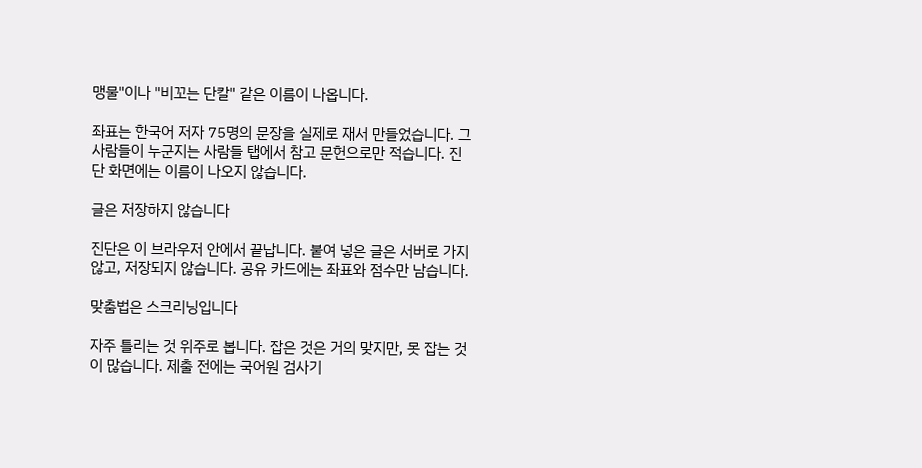맹물"이나 "비꼬는 단칼" 같은 이름이 나옵니다.

좌표는 한국어 저자 75명의 문장을 실제로 재서 만들었습니다. 그 사람들이 누군지는 사람들 탭에서 참고 문헌으로만 적습니다. 진단 화면에는 이름이 나오지 않습니다.

글은 저장하지 않습니다

진단은 이 브라우저 안에서 끝납니다. 붙여 넣은 글은 서버로 가지 않고, 저장되지 않습니다. 공유 카드에는 좌표와 점수만 남습니다.

맞춤법은 스크리닝입니다

자주 틀리는 것 위주로 봅니다. 잡은 것은 거의 맞지만, 못 잡는 것이 많습니다. 제출 전에는 국어원 검사기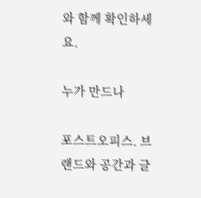와 함께 확인하세요.

누가 만드나

포스트오피스. 브랜드와 공간과 글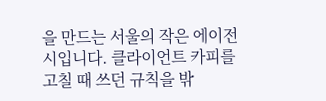을 만드는 서울의 작은 에이전시입니다. 클라이언트 카피를 고칠 때 쓰던 규칙을 밖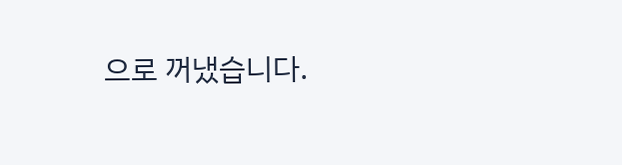으로 꺼냈습니다.